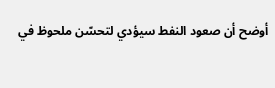أوضح أن صعود النفط سيؤدي لتحسّن ملحوظ في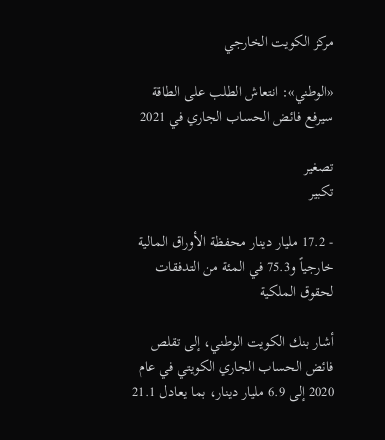مركز الكويت الخارجي

«الوطني»: انتعاش الطلب على الطاقة سيرفع فائض الحساب الجاري في 2021

تصغير
تكبير

- 17.2 مليار دينار محفظة الأوراق المالية خارجياً و75.3 في المئة من التدفقات لحقوق الملكية

أشار بنك الكويت الوطني، إلى تقلص فائض الحساب الجاري الكويتي في عام 2020 إلى 6.9 مليار دينار، بما يعادل 21.1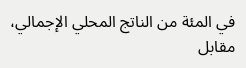في المئة من الناتج المحلي الإجمالي، مقابل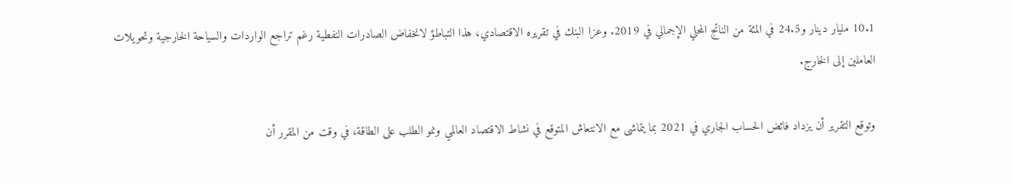10.1 مليار دينار و24.5 في المئة من الناتج المحلي الإجمالي في 2019. وعزا البنك في تقريره الاقتصادي، هذا التباطؤ لانخفاض الصادرات النفطية رغم تراجع الواردات والسياحة الخارجية وتحويلات العاملين إلى الخارج.

وتوقع التقرير أن يزداد فائض الحساب الجاري في 2021 بما يتماشى مع الانتعاش المتوقع في نشاط الاقتصاد العالمي ونمو الطلب على الطاقة، في وقت من المقرر أن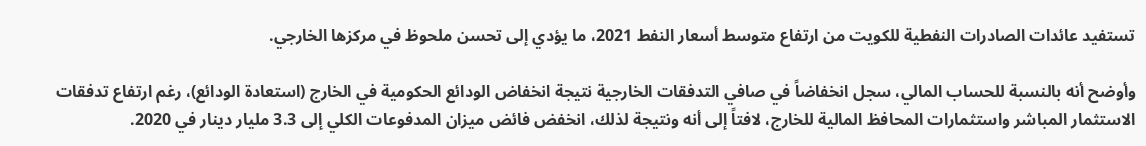تستفيد عائدات الصادرات النفطية للكويت من ارتفاع متوسط أسعار النفط 2021، ما يؤدي إلى تحسن ملحوظ في مركزها الخارجي.

وأوضح أنه بالنسبة للحساب المالي، سجل انخفاضاً في صافي التدفقات الخارجية نتيجة انخفاض الودائع الحكومية في الخارج (استعادة الودائع)، رغم ارتفاع تدفقات الاستثمار المباشر واستثمارات المحافظ المالية للخارج، لافتاً إلى أنه ونتيجة لذلك، انخفض فائض ميزان المدفوعات الكلي إلى 3.3 مليار دينار في 2020.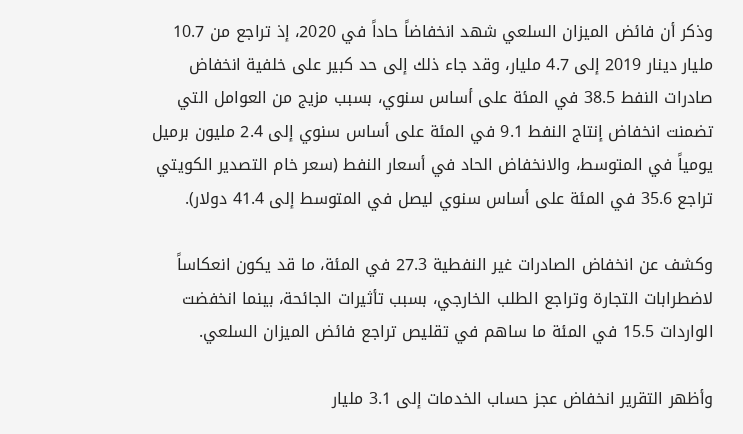وذكر أن فائض الميزان السلعي شهد انخفاضاً حاداً في 2020، إذ تراجع من 10.7 مليار دينار 2019 إلى 4.7 مليار، وقد جاء ذلك إلى حد كبير على خلفية انخفاض صادرات النفط 38.5 في المئة على أساس سنوي، بسبب مزيج من العوامل التي تضمنت انخفاض إنتاج النفط 9.1 في المئة على أساس سنوي إلى 2.4 مليون برميل يومياً في المتوسط، والانخفاض الحاد في أسعار النفط (سعر خام التصدير الكويتي تراجع 35.6 في المئة على أساس سنوي ليصل في المتوسط إلى 41.4 دولار).

وكشف عن انخفاض الصادرات غير النفطية 27.3 في المئة، ما قد يكون انعكاساً لاضطرابات التجارة وتراجع الطلب الخارجي، بسبب تأثيرات الجائحة، بينما انخفضت الواردات 15.5 في المئة ما ساهم في تقليص تراجع فائض الميزان السلعي.

وأظهر التقرير انخفاض عجز حساب الخدمات إلى 3.1 مليار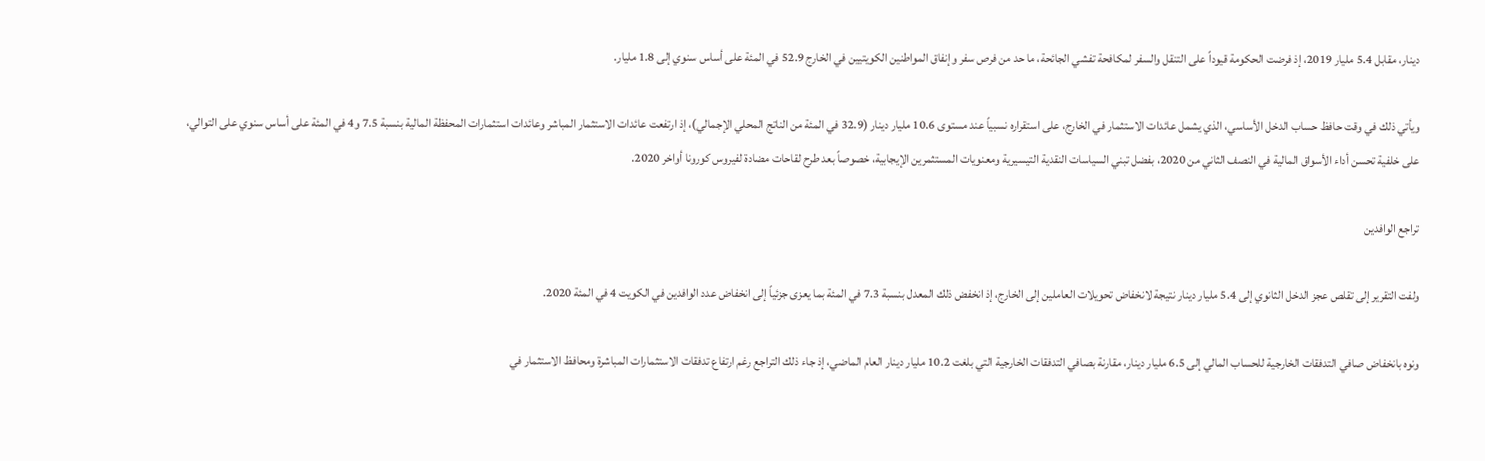دينار، مقابل 5.4 مليار 2019، إذ فرضت الحكومة قيوداً على التنقل والسفر لمكافحة تفشي الجائحة، ما حد من فرص سفر وإنفاق المواطنين الكويتيين في الخارج 52.9 في المئة على أساس سنوي إلى 1.8 مليار.

ويأتي ذلك في وقت حافظ حساب الدخل الأساسي، الذي يشمل عائدات الاستثمار في الخارج، على استقراره نسبياً عند مستوى 10.6 مليار دينار (32.9 في المئة من الناتج المحلي الإجمالي)، إذ ارتفعت عائدات الاستثمار المباشر وعائدات استثمارات المحفظة المالية بنسبة 7.5 و4 في المئة على أساس سنوي على التوالي، على خلفية تحسن أداء الأسواق المالية في النصف الثاني من 2020، بفضل تبني السياسات النقدية التيسيرية ومعنويات المستثمرين الإيجابية، خصوصاً بعد طرح لقاحات مضادة لفيروس كورونا أواخر 2020.

تراجع الوافدين

ولفت التقرير إلى تقلص عجز الدخل الثانوي إلى 5.4 مليار دينار نتيجة لانخفاض تحويلات العاملين إلى الخارج، إذ انخفض ذلك المعدل بنسبة 7.3 في المئة بما يعزى جزئياً إلى انخفاض عدد الوافدين في الكويت 4 في المئة 2020.

ونوه بانخفاض صافي التدفقات الخارجية للحساب المالي إلى 6.5 مليار دينار، مقارنة بصافي التدفقات الخارجية التي بلغت 10.2 مليار دينار العام الماضي، إذ جاء ذلك التراجع رغم ارتفاع تدفقات الاستثمارات المباشرة ومحافظ الاستثمار في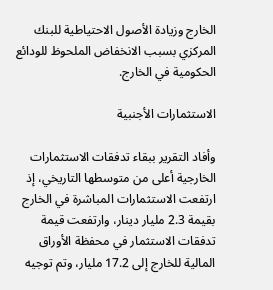الخارج وزيادة الأصول الاحتياطية للبنك المركزي بسبب الانخفاض الملحوظ للودائع الحكومية في الخارج.

الاستثمارات الأجنبية

وأفاد التقرير ببقاء تدفقات الاستثمارات الخارجية أعلى من متوسطها التاريخي، إذ ارتفعت الاستثمارات المباشرة في الخارج بقيمة 2.3 مليار دينار، وارتفعت قيمة تدفقات الاستثمار في محفظة الأوراق المالية للخارج إلى 17.2 مليار، وتم توجيه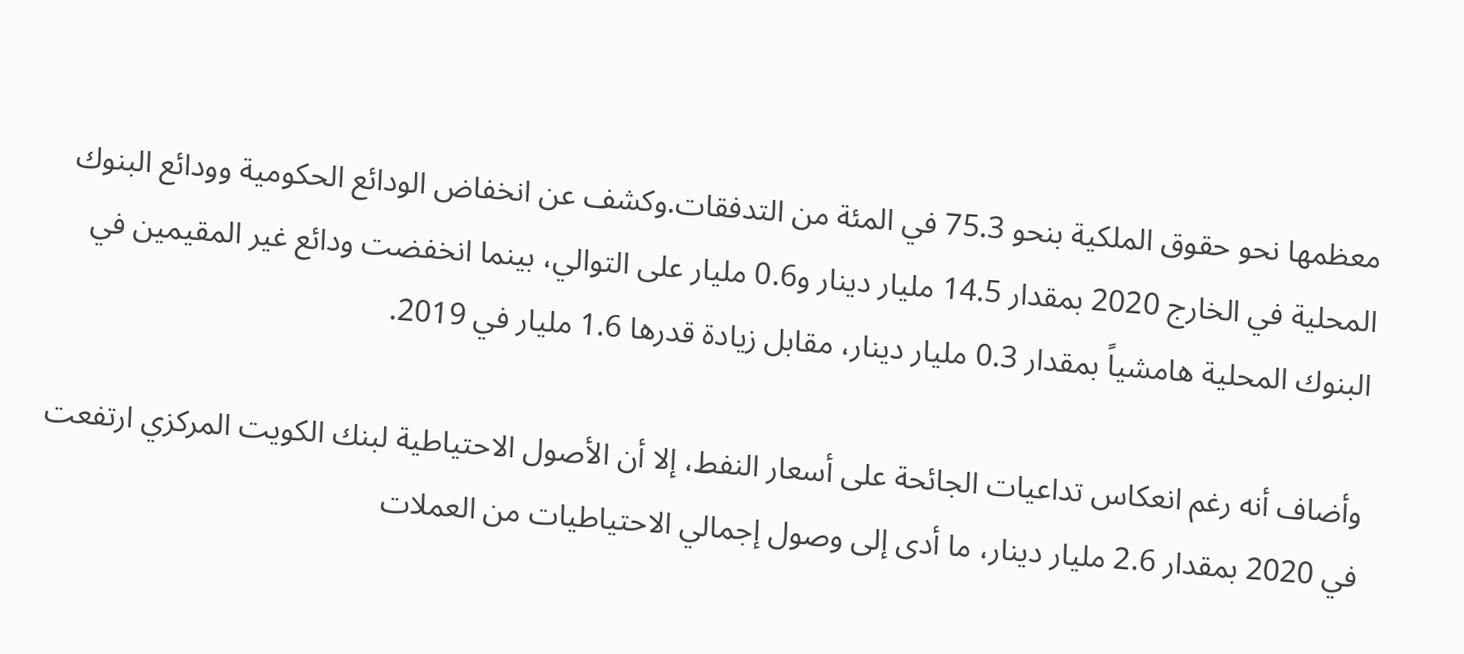معظمها نحو حقوق الملكية بنحو 75.3 في المئة من التدفقات.وكشف عن انخفاض الودائع الحكومية وودائع البنوك المحلية في الخارج 2020 بمقدار 14.5 مليار دينار و0.6 مليار على التوالي، بينما انخفضت ودائع غير المقيمين في البنوك المحلية هامشياً بمقدار 0.3 مليار دينار، مقابل زيادة قدرها 1.6 مليار في 2019.

وأضاف أنه رغم انعكاس تداعيات الجائحة على أسعار النفط، إلا أن الأصول الاحتياطية لبنك الكويت المركزي ارتفعت في 2020 بمقدار 2.6 مليار دينار، ما أدى إلى وصول إجمالي الاحتياطيات من العملات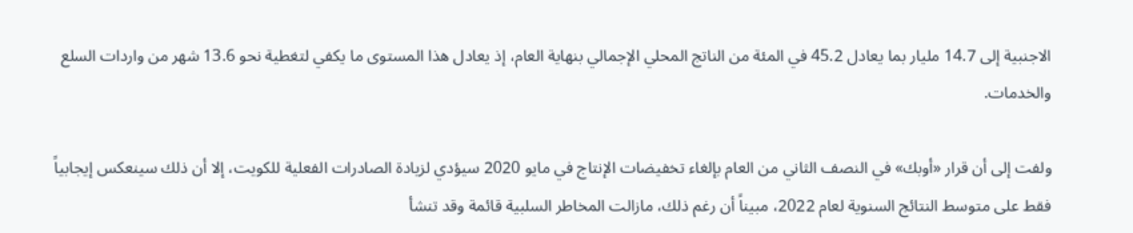الاجنبية إلى 14.7 مليار بما يعادل 45.2 في المئة من الناتج المحلي الإجمالي بنهاية العام، إذ يعادل هذا المستوى ما يكفي لتغطية نحو 13.6 شهر من واردات السلع والخدمات.

ولفت إلى أن قرار «أوبك» في النصف الثاني من العام بإلغاء تخفيضات الإنتاج في مايو 2020 سيؤدي لزيادة الصادرات الفعلية للكويت، إلا أن ذلك سينعكس إيجابياً فقط على متوسط النتائج السنوية لعام 2022، مبيناً أن رغم ذلك، مازالت المخاطر السلبية قائمة وقد تنشأ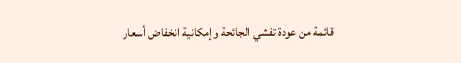قائمة من عودة تفشي الجائحة وإمكانية انخفاض أسعار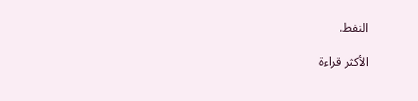النفط.

الأكثر قراءة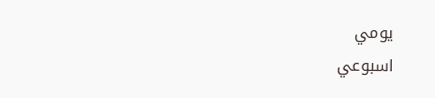يومي
اسبوعي